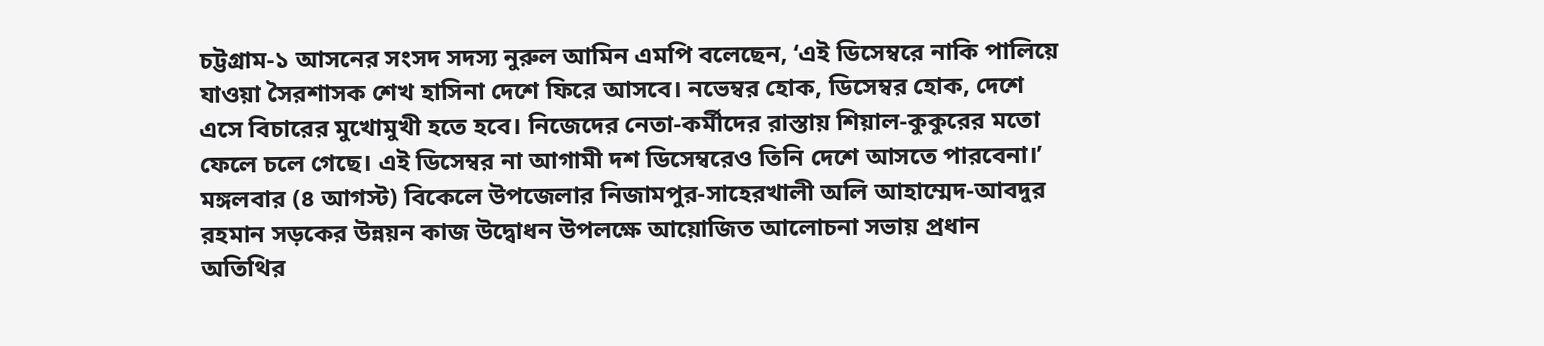চট্টগ্রাম-১ আসনের সংসদ সদস্য নুরুল আমিন এমপি বলেছেন, ‘এই ডিসেম্বরে নাকি পালিয়ে যাওয়া সৈরশাসক শেখ হাসিনা দেশে ফিরে আসবে। নভেম্বর হোক, ডিসেম্বর হোক, দেশে এসে বিচারের মুখোমুখী হতে হবে। নিজেদের নেতা-কর্মীদের রাস্তায় শিয়াল-কুকুরের মতো ফেলে চলে গেছে। এই ডিসেম্বর না আগামী দশ ডিসেম্বরেও তিনি দেশে আসতে পারবেনা।’
মঙ্গলবার (৪ আগস্ট) বিকেলে উপজেলার নিজামপুর-সাহেরখালী অলি আহাম্মেদ-আবদুর রহমান সড়কের উন্নয়ন কাজ উদ্বোধন উপলক্ষে আয়োজিত আলোচনা সভায় প্রধান অতিথির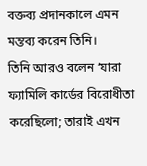বক্তব্য প্রদানকালে এমন মন্তব্য করেন তিনি।
তিনি আরও বলেন ‘যারা ফ্যামিলি কার্ডের বিরোধীতা করেছিলো; তারাই এখন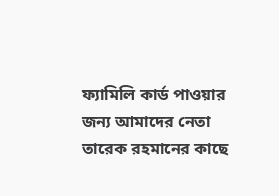ফ্যামিলি কার্ড পাওয়ার জন্য আমাদের নেতা তারেক রহমানের কাছে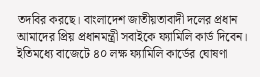তদবির করছে। বাংলাদেশ জাতীয়তাবাদী দলের প্রধান আমাদের প্রিয় প্রধানমন্ত্রী সবাইকে ফ্যামিলি কার্ড দিবেন। ইতিমধ্যে বাজেটে ৪০ লক্ষ ফ্যামিলি কার্ডের ঘোষণা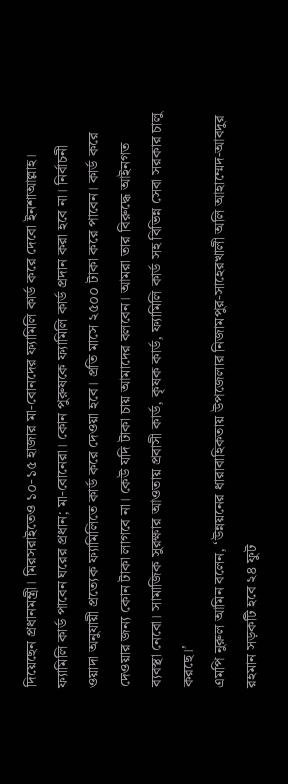দিয়েছেন প্রধানমন্ত্রী। মিরসরাইতেও ১০-১৫ হাজার মা-বোনদের ফ্যামিলি কার্ড করে দেবো ইনশাআল্লাহ। ফ্যামিলি কার্ড পাবেন ঘরের প্রধান; মা-বোনেরা। কোন পুরুষকে ফ্যামিলি কার্ড প্রদান করা হবে না। নির্বাচনী ওয়াদা অনুযায়ী প্রত্যেক ফ্যামিলিতে কার্ড করে দেওয়া হবে। প্রতি মাসে ২৫০০ টাকা করে পাবেন। কার্ড করে দেওয়ার জন্য কোন টাকা লাগবে না। কেউ যদি টাকা চায় আমাদের বলবেন। আমরা তার বিরুদ্ধে আইনগত ব্যবস্থা নেবো। সামাজিক সুরক্ষার আওতায় প্রবাসী কার্ড, কৃষক কার্ড, ফ্যামিলি কার্ড সহ বিভিন্ন সেবা সরকার চালু করছে।’
এমপি নুরুল আমিন বলেন, ‘উন্নয়নের ধারাবাহিকতায় উপজেলার নিজামপুর-সাহেরখালী অলি আহাম্মেদ-আবদুর রহমান সড়কটি হবে ২৪ ফুট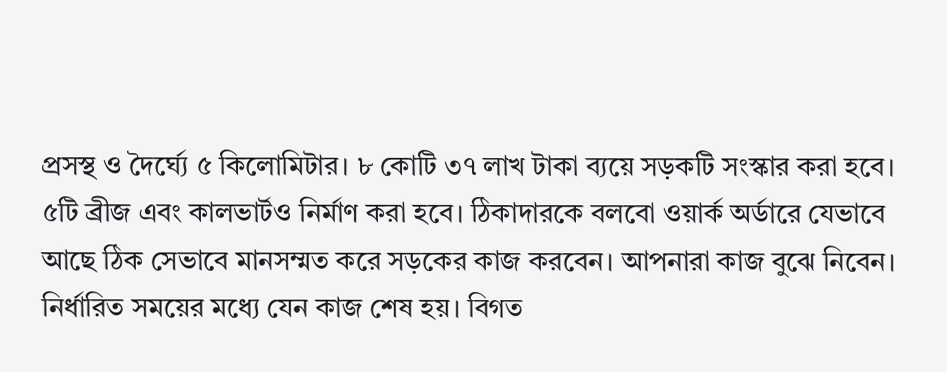প্রসস্থ ও দৈর্ঘ্যে ৫ কিলোমিটার। ৮ কোটি ৩৭ লাখ টাকা ব্যয়ে সড়কটি সংস্কার করা হবে। ৫টি ব্রীজ এবং কালভার্টও নির্মাণ করা হবে। ঠিকাদারকে বলবো ওয়ার্ক অর্ডারে যেভাবে আছে ঠিক সেভাবে মানসম্মত করে সড়কের কাজ করবেন। আপনারা কাজ বুঝে নিবেন। নির্ধারিত সময়ের মধ্যে যেন কাজ শেষ হয়। বিগত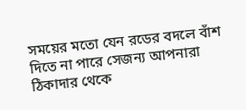সময়ের মতো যেন রডের বদলে বাঁশ দিতে না পারে সেজন্য আপনারা ঠিকাদার থেকে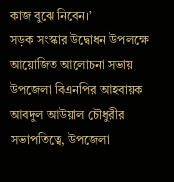কাজ বুঝে নিবেন।’
সড়ক সংস্কার উদ্বোধন উপলক্ষে আয়োজিত আলোচনা সভায় উপজেলা বিএনপির আহবায়ক আবদুল আউয়াল চৌধুরীর সভাপতিত্বে, উপজেলা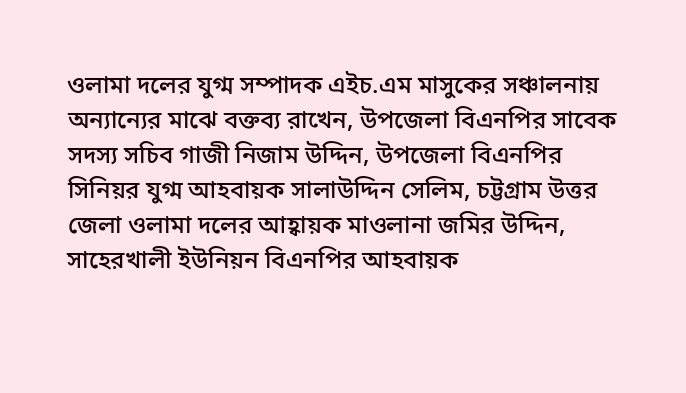ওলামা দলের যুগ্ম সম্পাদক এইচ.এম মাসুকের সঞ্চালনায় অন্যান্যের মাঝে বক্তব্য রাখেন, উপজেলা বিএনপির সাবেক সদস্য সচিব গাজী নিজাম উদ্দিন, উপজেলা বিএনপির সিনিয়র যুগ্ম আহবায়ক সালাউদ্দিন সেলিম, চট্টগ্রাম উত্তর জেলা ওলামা দলের আহ্বায়ক মাওলানা জমির উদ্দিন, সাহেরখালী ইউনিয়ন বিএনপির আহবায়ক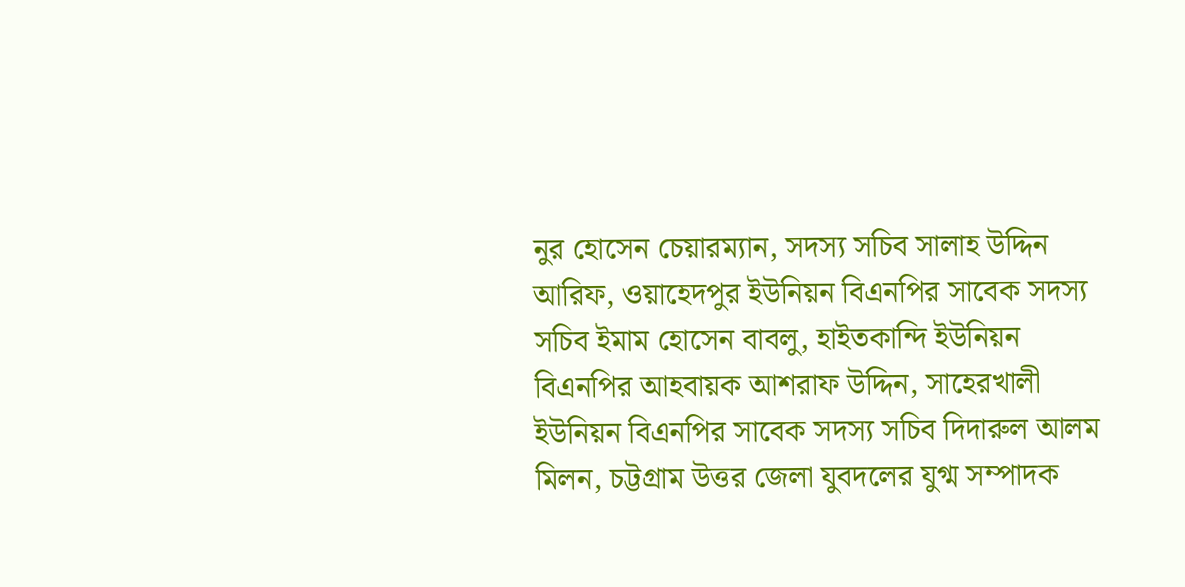নুর হোসেন চেয়ারম্যান, সদস্য সচিব সালাহ উদ্দিন আরিফ, ওয়াহেদপুর ইউনিয়ন বিএনপির সাবেক সদস্য সচিব ইমাম হোসেন বাবলু, হাইতকান্দি ইউনিয়ন বিএনপির আহবায়ক আশরাফ উদ্দিন, সাহেরখালী ইউনিয়ন বিএনপির সাবেক সদস্য সচিব দিদারুল আলম মিলন, চট্টগ্রাম উত্তর জেলা যুবদলের যুগ্ম সম্পাদক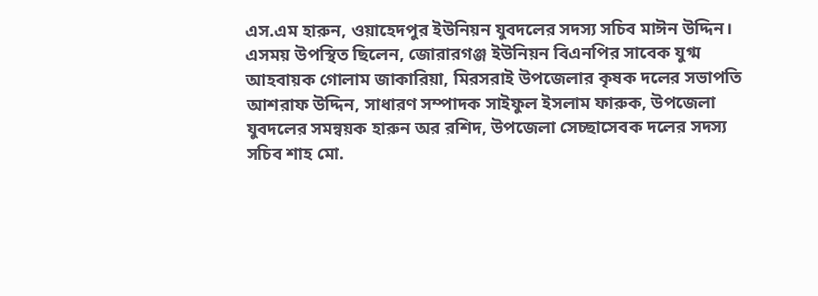এস.এম হারুন, ওয়াহেদপুর ইউনিয়ন যুবদলের সদস্য সচিব মাঈন উদ্দিন।
এসময় উপস্থিত ছিলেন, জোরারগঞ্জ ইউনিয়ন বিএনপির সাবেক যুগ্ম আহবায়ক গোলাম জাকারিয়া, মিরসরাই উপজেলার কৃষক দলের সভাপতি আশরাফ উদ্দিন, সাধারণ সম্পাদক সাইফুল ইসলাম ফারুক, উপজেলা যুবদলের সমন্বয়ক হারুন অর রশিদ, উপজেলা সেচ্ছাসেবক দলের সদস্য সচিব শাহ মো.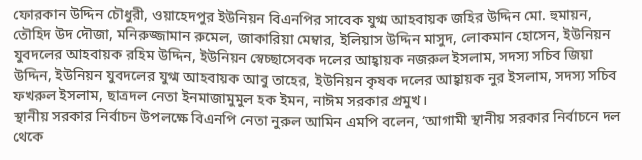ফোরকান উদ্দিন চৌধুরী, ওয়াহেদপুর ইউনিয়ন বিএনপির সাবেক যুগ্ম আহবায়ক জহির উদ্দিন মো. হুমায়ন, তৌহিদ উদ দৌজা, মনিরুজ্জামান রুমেল, জাকারিয়া মেম্বার, ইলিয়াস উদ্দিন মাসুদ, লোকমান হোসেন, ইউনিয়ন যুবদলের আহবায়ক রহিম উদ্দিন, ইউনিয়ন স্বেচ্ছাসেবক দলের আহ্বায়ক নজরুল ইসলাম, সদস্য সচিব জিয়া উদ্দিন, ইউনিয়ন যুবদলের যুগ্ম আহবায়ক আবু তাহের, ইউনিয়ন কৃষক দলের আহ্বায়ক নুর ইসলাম, সদস্য সচিব ফখরুল ইসলাম, ছাত্রদল নেতা ইনমাজামুমুল হক ইমন, নাঈম সরকার প্রমুখ।
স্থানীয় সরকার নির্বাচন উপলক্ষে বিএনপি নেতা নুরুল আমিন এমপি বলেন, ‘আগামী স্থানীয় সরকার নির্বাচনে দল থেকে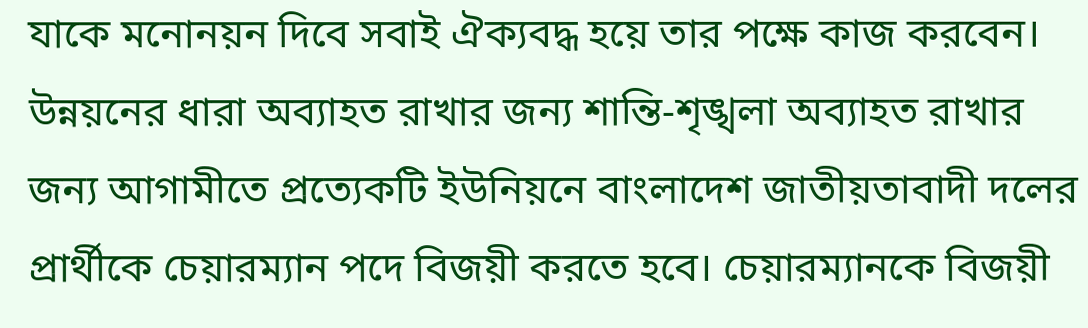যাকে মনোনয়ন দিবে সবাই ঐক্যবদ্ধ হয়ে তার পক্ষে কাজ করবেন। উন্নয়নের ধারা অব্যাহত রাখার জন্য শান্তি-শৃঙ্খলা অব্যাহত রাখার জন্য আগামীতে প্রত্যেকটি ইউনিয়নে বাংলাদেশ জাতীয়তাবাদী দলের প্রার্থীকে চেয়ারম্যান পদে বিজয়ী করতে হবে। চেয়ারম্যানকে বিজয়ী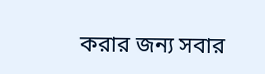করার জন্য সবার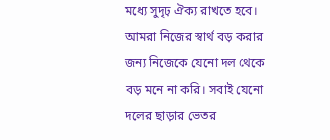মধ্যে সুদৃঢ় ঐক্য রাখতে হবে। আমরা নিজের স্বার্থ বড় করার জন্য নিজেকে যেনো দল থেকে বড় মনে না করি। সবাই যেনো দলের ছাড়ার ভেতর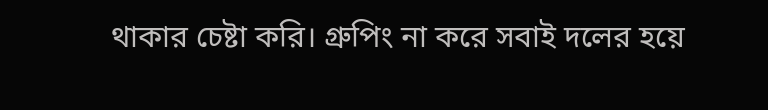থাকার চেষ্টা করি। গ্রুপিং না করে সবাই দলের হয়ে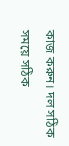কাজ করুন। দল সঠিক সময়ে সঠিক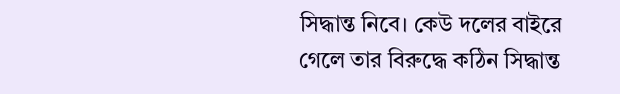সিদ্ধান্ত নিবে। কেউ দলের বাইরে গেলে তার বিরুদ্ধে কঠিন সিদ্ধান্ত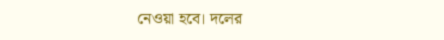নেওয়া হবে। দলের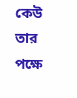কেউ তার পক্ষে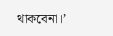থাকবেনা।’